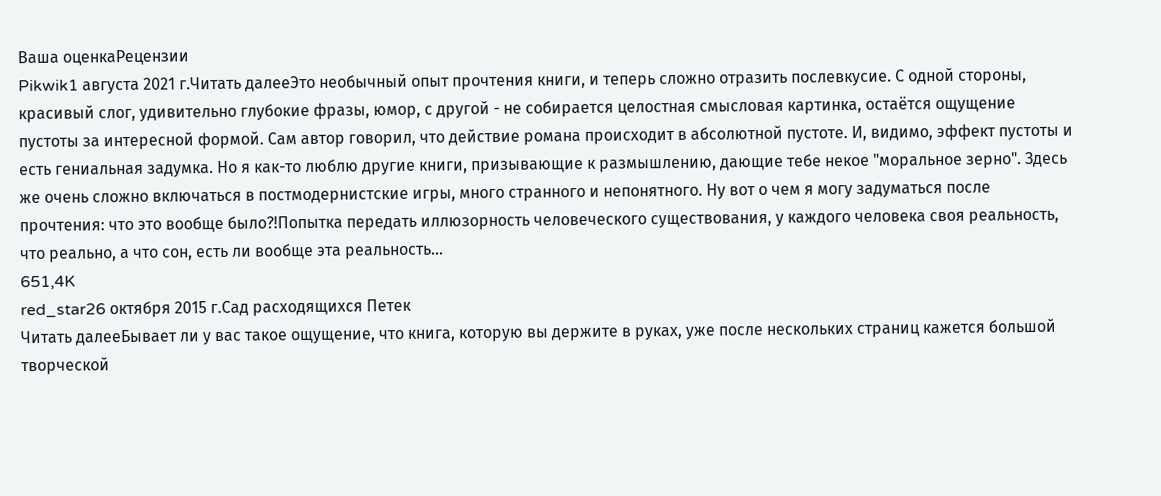Ваша оценкаРецензии
Pikwik1 августа 2021 г.Читать далееЭто необычный опыт прочтения книги, и теперь сложно отразить послевкусие. С одной стороны, красивый слог, удивительно глубокие фразы, юмор, с другой - не собирается целостная смысловая картинка, остаётся ощущение пустоты за интересной формой. Сам автор говорил, что действие романа происходит в абсолютной пустоте. И, видимо, эффект пустоты и есть гениальная задумка. Но я как-то люблю другие книги, призывающие к размышлению, дающие тебе некое "моральное зерно". Здесь же очень сложно включаться в постмодернистские игры, много странного и непонятного. Ну вот о чем я могу задуматься после прочтения: что это вообще было?!Попытка передать иллюзорность человеческого существования, у каждого человека своя реальность, что реально, а что сон, есть ли вообще эта реальность...
651,4K
red_star26 октября 2015 г.Сад расходящихся Петек
Читать далееБывает ли у вас такое ощущение, что книга, которую вы держите в руках, уже после нескольких страниц кажется большой творческой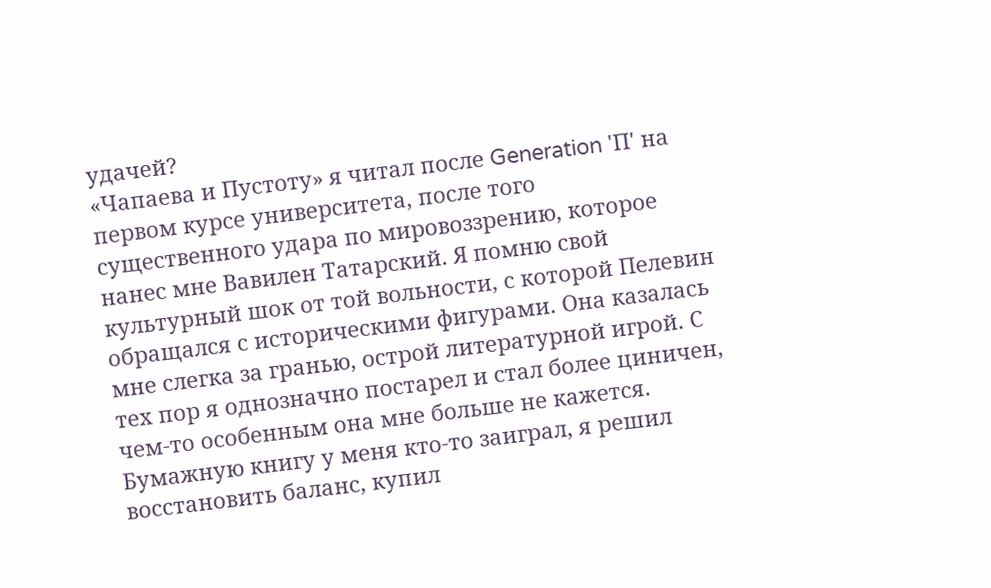удачей?
«Чапаева и Пустоту» я читал после Generation 'П' на первом курсе университета, после того существенного удара по мировоззрению, которое нанес мне Вавилен Татарский. Я помню свой культурный шок от той вольности, с которой Пелевин обращался с историческими фигурами. Она казалась мне слегка за гранью, острой литературной игрой. С тех пор я однозначно постарел и стал более циничен, чем-то особенным она мне больше не кажется.
Бумажную книгу у меня кто-то заиграл, я решил восстановить баланс, купил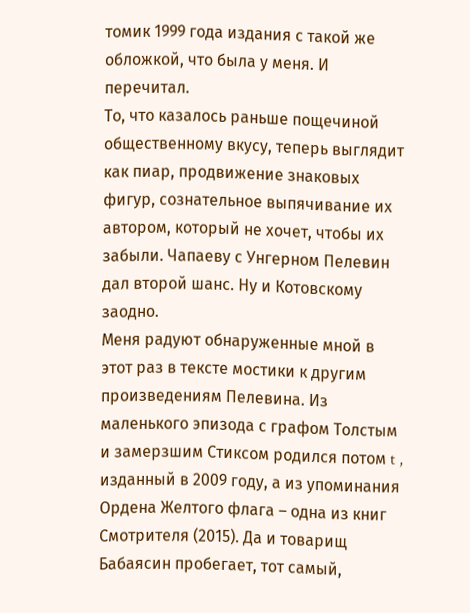томик 1999 года издания с такой же обложкой, что была у меня. И перечитал.
То, что казалось раньше пощечиной общественному вкусу, теперь выглядит как пиар, продвижение знаковых фигур, сознательное выпячивание их автором, который не хочет, чтобы их забыли. Чапаеву с Унгерном Пелевин дал второй шанс. Ну и Котовскому заодно.
Меня радуют обнаруженные мной в этот раз в тексте мостики к другим произведениям Пелевина. Из маленького эпизода с графом Толстым и замерзшим Стиксом родился потом t , изданный в 2009 году, а из упоминания Ордена Желтого флага – одна из книг Смотрителя (2015). Да и товарищ Бабаясин пробегает, тот самый,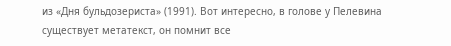из «Дня бульдозериста» (1991). Вот интересно, в голове у Пелевина существует метатекст, он помнит все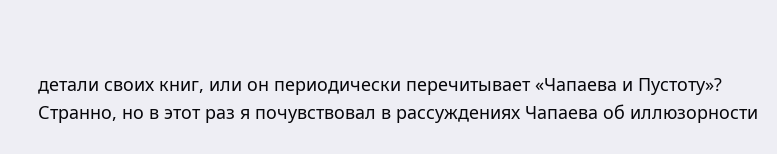детали своих книг, или он периодически перечитывает «Чапаева и Пустоту»?
Странно, но в этот раз я почувствовал в рассуждениях Чапаева об иллюзорности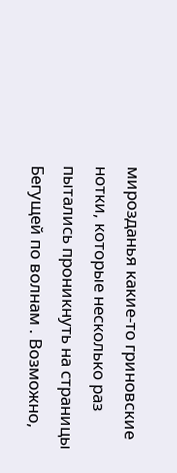мирозданья какие-то гриновские нотки, которые несколько раз пытались проникнуть на страницы Бегущей по волнам . Возможно,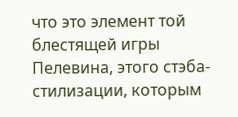что это элемент той блестящей игры Пелевина, этого стэба-стилизации, которым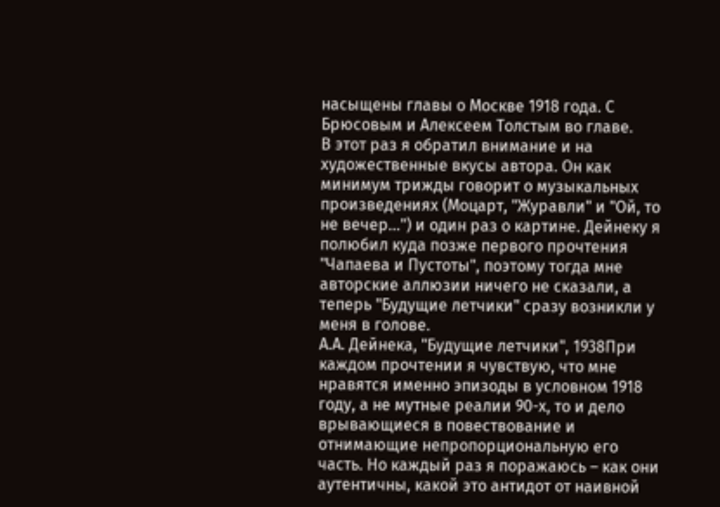насыщены главы о Москве 1918 года. С Брюсовым и Алексеем Толстым во главе.
В этот раз я обратил внимание и на художественные вкусы автора. Он как минимум трижды говорит о музыкальных произведениях (Моцарт, "Журавли" и "Ой, то не вечер...") и один раз о картине. Дейнеку я полюбил куда позже первого прочтения "Чапаева и Пустоты", поэтому тогда мне авторские аллюзии ничего не сказали, а теперь "Будущие летчики" сразу возникли у меня в голове.
А.А. Дейнека, "Будущие летчики", 1938При каждом прочтении я чувствую, что мне нравятся именно эпизоды в условном 1918 году, а не мутные реалии 90-х, то и дело врывающиеся в повествование и отнимающие непропорциональную его часть. Но каждый раз я поражаюсь – как они аутентичны, какой это антидот от наивной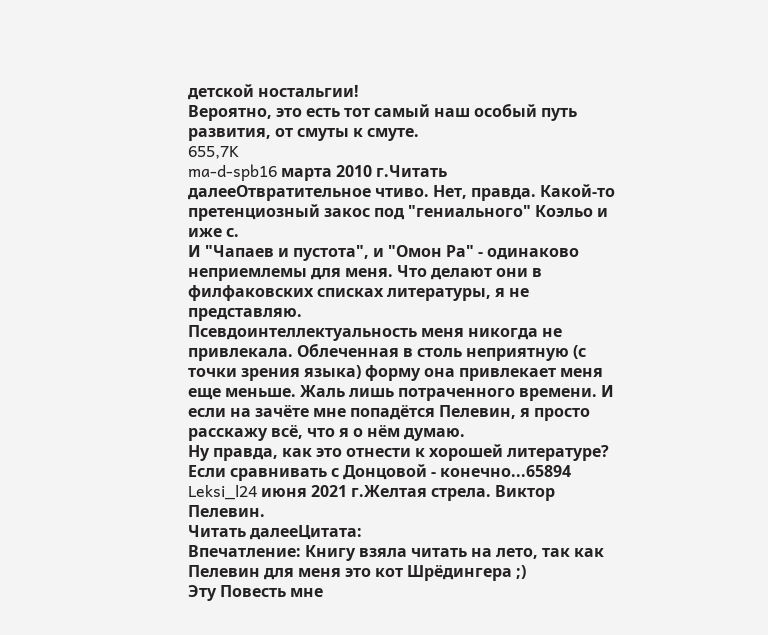детской ностальгии!
Вероятно, это есть тот самый наш особый путь развития, от смуты к смуте.
655,7K
ma-d-spb16 марта 2010 г.Читать далееОтвратительное чтиво. Нет, правда. Какой-то претенциозный закос под "гениального" Коэльо и иже с.
И "Чапаев и пустота", и "Омон Ра" - одинаково неприемлемы для меня. Что делают они в филфаковских списках литературы, я не представляю.
Псевдоинтеллектуальность меня никогда не привлекала. Облеченная в столь неприятную (с точки зрения языка) форму она привлекает меня еще меньше. Жаль лишь потраченного времени. И если на зачёте мне попадётся Пелевин, я просто расскажу всё, что я о нём думаю.
Ну правда, как это отнести к хорошей литературе? Если сравнивать с Донцовой - конечно...65894
Leksi_l24 июня 2021 г.Желтая стрела. Виктор Пелевин.
Читать далееЦитата:
Впечатление: Книгу взяла читать на лето, так как Пелевин для меня это кот Шрёдингера ;)
Эту Повесть мне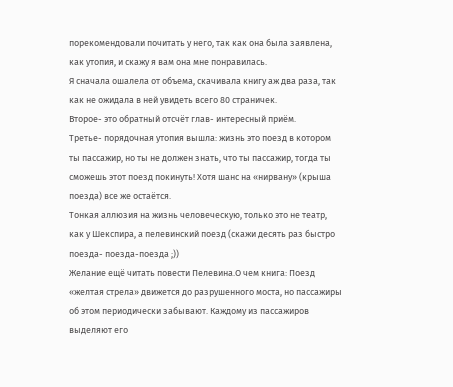порекомендовали почитать у него, так как она была заявлена, как утопия, и скажу я вам она мне понравилась.
Я сначала ошалела от объема, скачивала книгу аж два раза, так как не ожидала в ней увидеть всего 80 страничек.
Второе- это обратный отсчёт глав- интересный приём.
Третье- порядочная утопия вышла: жизнь это поезд в котором ты пассажир, но ты не должен знать, что ты пассажир, тогда ты сможешь этот поезд покинуть! Хотя шанс на «нирвану» (крыша поезда) все же остаётся.
Тонкая аллюзия на жизнь человеческую, только это не театр, как у Шекспира, а пелевинский поезд (скажи десять раз быстро поезда- поезда-поезда ;))
Желание ещё читать повести Пелевина.О чем книга: Поезд «желтая стрела» движется до разрушенного моста, но пассажиры об этом периодически забывают. Каждому из пассажиров выделяют его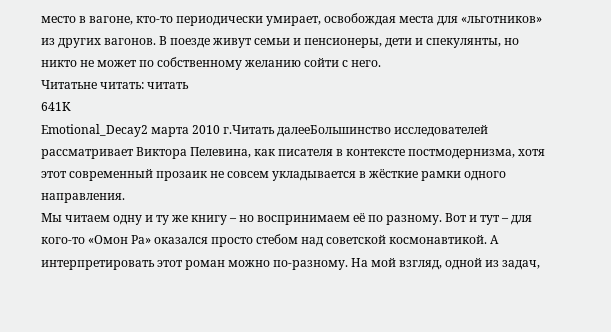место в вагоне, кто-то периодически умирает, освобождая места для «льготников» из других вагонов. В поезде живут семьи и пенсионеры, дети и спекулянты, но никто не может по собственному желанию сойти с него.
Читатьне читать: читать
641K
Emotional_Decay2 марта 2010 г.Читать далееБольшинство исследователей рассматривает Виктора Пелевина, как писателя в контексте постмодернизма, хотя этот современный прозаик не совсем укладывается в жёсткие рамки одного направления.
Мы читаем одну и ту же книгу – но воспринимаем её по разному. Вот и тут – для кого-то «Омон Ра» оказался просто стебом над советской космонавтикой. А интерпретировать этот роман можно по-разному. На мой взгляд, одной из задач,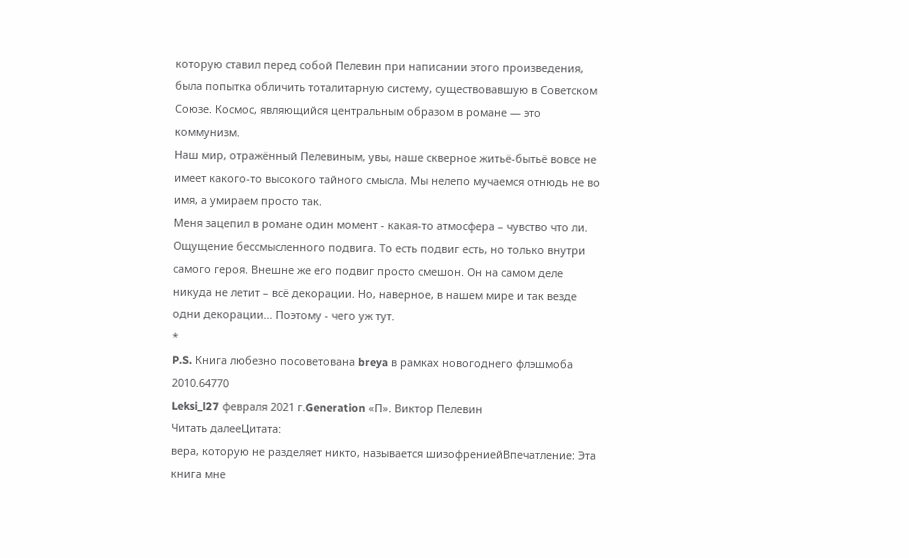которую ставил перед собой Пелевин при написании этого произведения, была попытка обличить тоталитарную систему, существовавшую в Советском Союзе. Космос, являющийся центральным образом в романе — это коммунизм.
Наш мир, отражённый Пелевиным, увы, наше скверное житьё-бытьё вовсе не имеет какого-то высокого тайного смысла. Мы нелепо мучаемся отнюдь не во имя, а умираем просто так.
Меня зацепил в романе один момент - какая-то атмосфера – чувство что ли. Ощущение бессмысленного подвига. То есть подвиг есть, но только внутри самого героя. Внешне же его подвиг просто смешон. Он на самом деле никуда не летит – всё декорации. Но, наверное, в нашем мире и так везде одни декорации… Поэтому - чего уж тут.
*
P.S. Книга любезно посоветована breya в рамках новогоднего флэшмоба 2010.64770
Leksi_l27 февраля 2021 г.Generation «П». Виктор Пелевин
Читать далееЦитата:
вера, которую не разделяет никто, называется шизофрениейВпечатление: Эта книга мне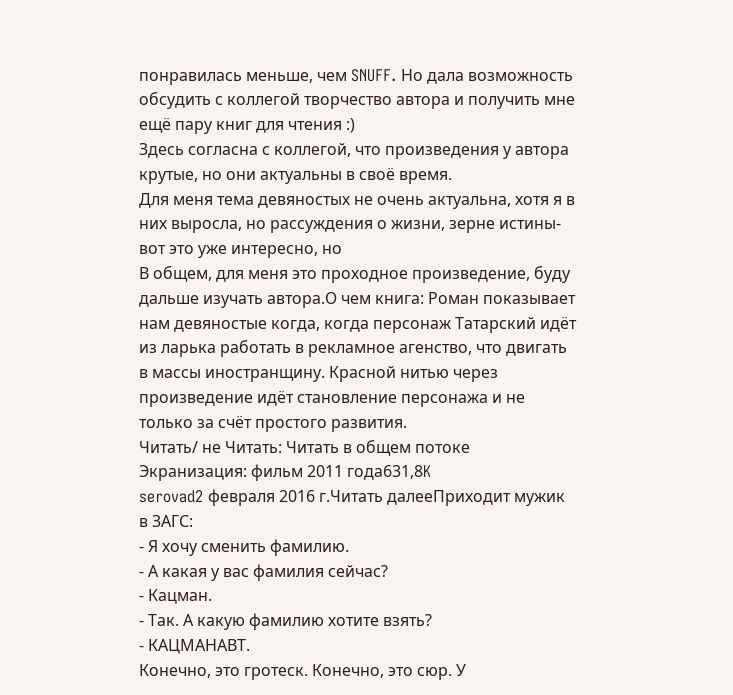понравилась меньше, чем SNUFF. Но дала возможность обсудить с коллегой творчество автора и получить мне ещё пару книг для чтения :)
Здесь согласна с коллегой, что произведения у автора крутые, но они актуальны в своё время.
Для меня тема девяностых не очень актуальна, хотя я в них выросла, но рассуждения о жизни, зерне истины- вот это уже интересно, но
В общем, для меня это проходное произведение, буду дальше изучать автора.О чем книга: Роман показывает нам девяностые когда, когда персонаж Татарский идёт из ларька работать в рекламное агенство, что двигать в массы иностранщину. Красной нитью через произведение идёт становление персонажа и не только за счёт простого развития.
Читать/ не Читать: Читать в общем потоке
Экранизация: фильм 2011 года631,8K
serovad2 февраля 2016 г.Читать далееПриходит мужик в ЗАГС:
- Я хочу сменить фамилию.
- А какая у вас фамилия сейчас?
- Кацман.
- Так. А какую фамилию хотите взять?
- КАЦМАНАВТ.
Конечно, это гротеск. Конечно, это сюр. У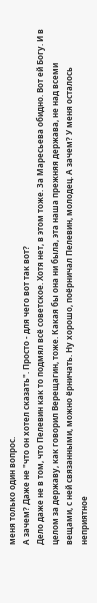меня только один вопрос.
А зачем? Даже не "что он хотел сказать". Просто - для чего вот так вот?
Дело даже не в том, что Пелевин как то подмял всё советское. Хотя нет, в этом тоже. За Маресьева обидно. Вот ей Богу. И в целом за державу, как говорил Верещагин, тоже. Какая бы она ни была, эта наша прежняя держава, не над всеми вещами, с ней связанными, можно ёрничать. Ну хорошо, поёрничал Пелевин, молодец. А зачем? У меня осталось неприятное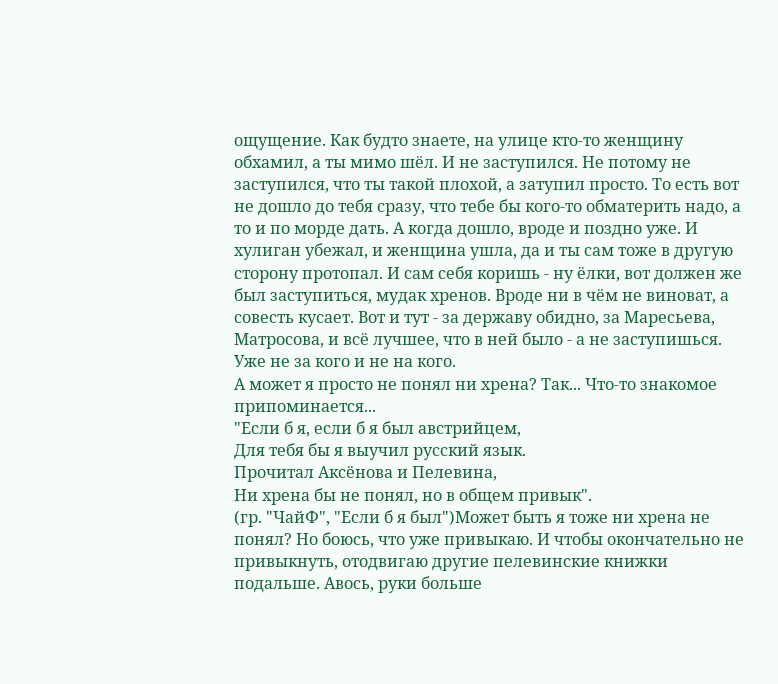ощущение. Как будто знаете, на улице кто-то женщину обхамил, а ты мимо шёл. И не заступился. Не потому не заступился, что ты такой плохой, а затупил просто. То есть вот не дошло до тебя сразу, что тебе бы кого-то обматерить надо, а то и по морде дать. А когда дошло, вроде и поздно уже. И хулиган убежал, и женщина ушла, да и ты сам тоже в другую сторону протопал. И сам себя коришь - ну ёлки, вот должен же был заступиться, мудак хренов. Вроде ни в чём не виноват, а совесть кусает. Вот и тут - за державу обидно, за Маресьева, Матросова, и всё лучшее, что в ней было - а не заступишься. Уже не за кого и не на кого.
А может я просто не понял ни хрена? Так... Что-то знакомое припоминается...
"Если б я, если б я был австрийцем,
Для тебя бы я выучил русский язык.
Прочитал Аксёнова и Пелевина,
Ни хрена бы не понял, но в общем привык".
(гр. "ЧайФ", "Если б я был")Может быть я тоже ни хрена не понял? Но боюсь, что уже привыкаю. И чтобы окончательно не привыкнуть, отодвигаю другие пелевинские книжки подальше. Авось, руки больше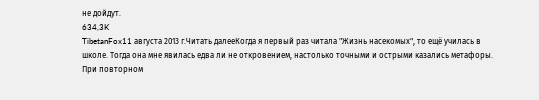не дойдут.
634,3K
TibetanFox11 августа 2013 г.Читать далееКогда я первый раз читала "Жизнь насекомых", то ещё училась в школе. Тогда она мне явилась едва ли не откровением, настолько точными и острыми казались метафоры. При повторном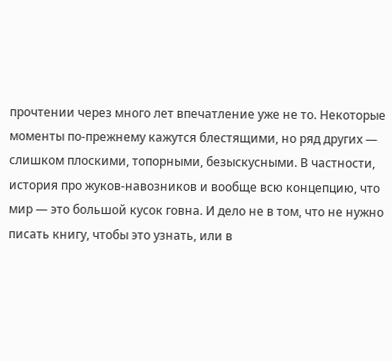прочтении через много лет впечатление уже не то. Некоторые моменты по-прежнему кажутся блестящими, но ряд других — слишком плоскими, топорными, безыскусными. В частности, история про жуков-навозников и вообще всю концепцию, что мир — это большой кусок говна. И дело не в том, что не нужно писать книгу, чтобы это узнать, или в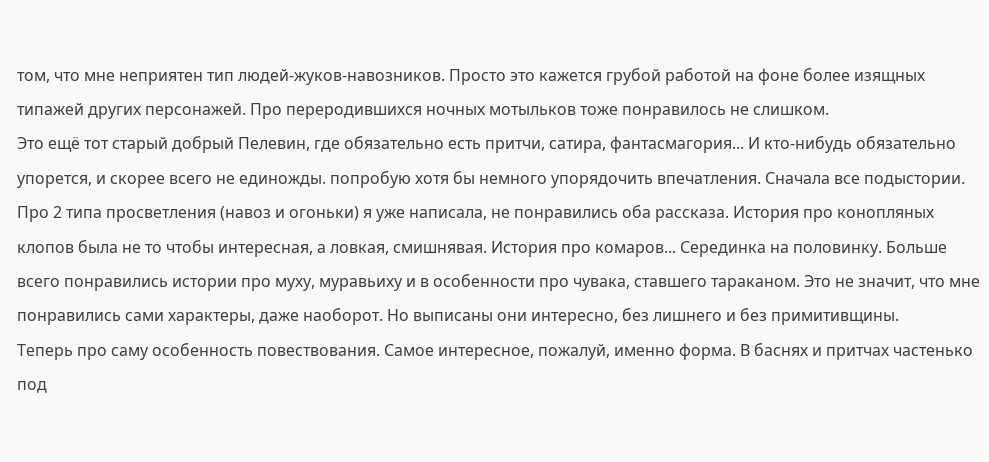том, что мне неприятен тип людей-жуков-навозников. Просто это кажется грубой работой на фоне более изящных типажей других персонажей. Про переродившихся ночных мотыльков тоже понравилось не слишком.
Это ещё тот старый добрый Пелевин, где обязательно есть притчи, сатира, фантасмагория... И кто-нибудь обязательно упорется, и скорее всего не единожды. попробую хотя бы немного упорядочить впечатления. Сначала все подыстории. Про 2 типа просветления (навоз и огоньки) я уже написала, не понравились оба рассказа. История про конопляных клопов была не то чтобы интересная, а ловкая, смишнявая. История про комаров... Серединка на половинку. Больше всего понравились истории про муху, муравьиху и в особенности про чувака, ставшего тараканом. Это не значит, что мне понравились сами характеры, даже наоборот. Но выписаны они интересно, без лишнего и без примитивщины.
Теперь про саму особенность повествования. Самое интересное, пожалуй, именно форма. В баснях и притчах частенько под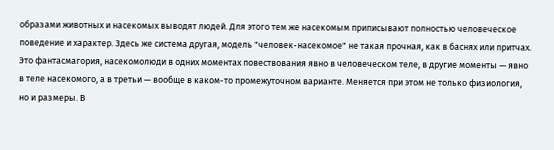образами животных и насекомых выводят людей. Для этого тем же насекомым приписывают полностью человеческое поведение и характер. Здесь же система другая, модель "человек-насекомое" не такая прочная, как в баснях или притчах. Это фантасмагория, насекомолюди в одних моментах повествования явно в человеческом теле, в другие моменты — явно в теле насекомого, а в третьи — вообще в каком-то промежуточном варианте. Меняется при этом не только физиология, но и размеры. В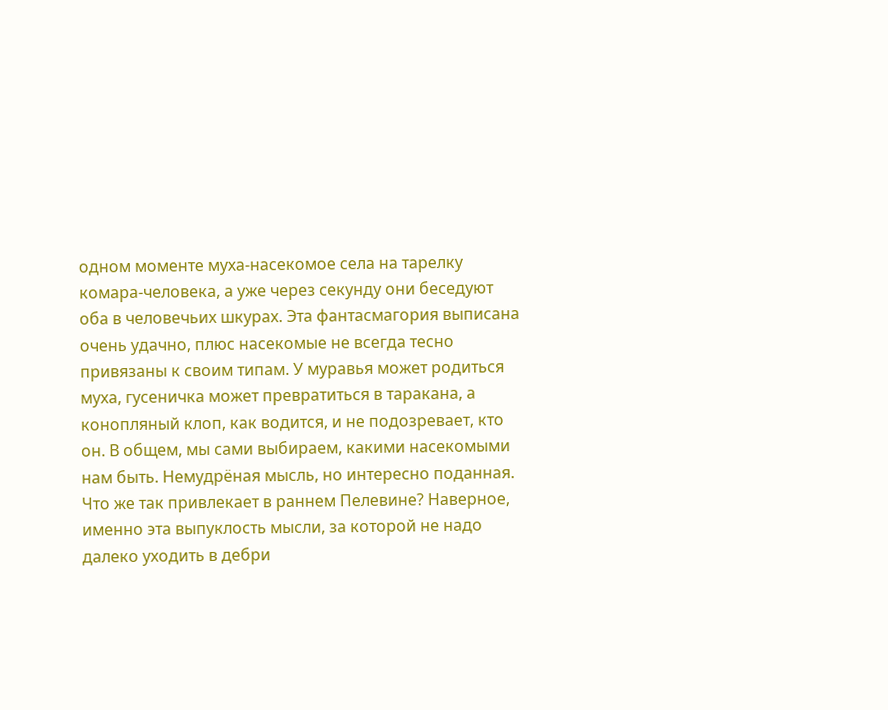одном моменте муха-насекомое села на тарелку комара-человека, а уже через секунду они беседуют оба в человечьих шкурах. Эта фантасмагория выписана очень удачно, плюс насекомые не всегда тесно привязаны к своим типам. У муравья может родиться муха, гусеничка может превратиться в таракана, а конопляный клоп, как водится, и не подозревает, кто он. В общем, мы сами выбираем, какими насекомыми нам быть. Немудрёная мысль, но интересно поданная.
Что же так привлекает в раннем Пелевине? Наверное, именно эта выпуклость мысли, за которой не надо далеко уходить в дебри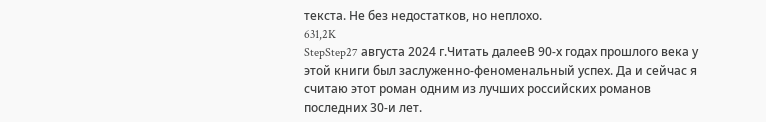текста. Не без недостатков, но неплохо.
631,2K
StepStep27 августа 2024 г.Читать далееВ 90-х годах прошлого века у этой книги был заслуженно-феноменальный успех. Да и сейчас я считаю этот роман одним из лучших российских романов последних 30-и лет.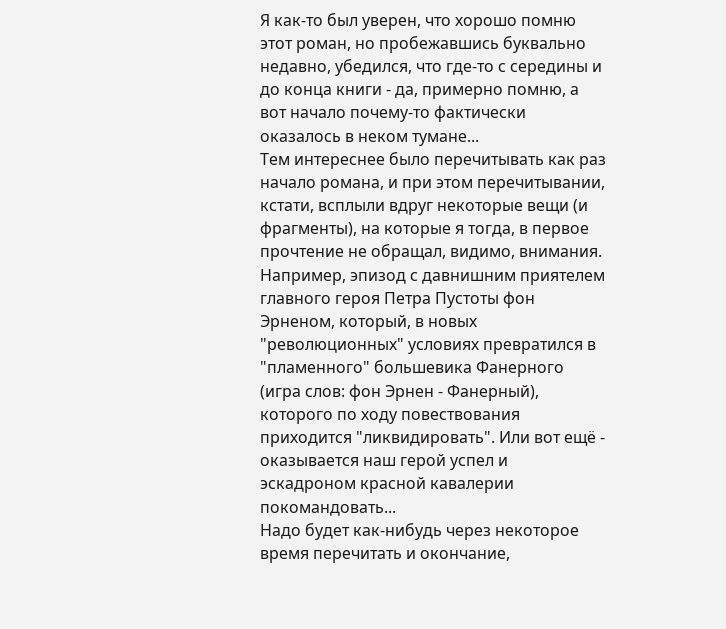Я как-то был уверен, что хорошо помню этот роман, но пробежавшись буквально недавно, убедился, что где-то с середины и до конца книги - да, примерно помню, а вот начало почему-то фактически оказалось в неком тумане...
Тем интереснее было перечитывать как раз начало романа, и при этом перечитывании, кстати, всплыли вдруг некоторые вещи (и фрагменты), на которые я тогда, в первое прочтение не обращал, видимо, внимания. Например, эпизод с давнишним приятелем главного героя Петра Пустоты фон Эрненом, который, в новых "революционных" условиях превратился в "пламенного" большевика Фанерного (игра слов: фон Эрнен - Фанерный), которого по ходу повествования приходится "ликвидировать". Или вот ещё - оказывается наш герой успел и эскадроном красной кавалерии покомандовать...
Надо будет как-нибудь через некоторое время перечитать и окончание,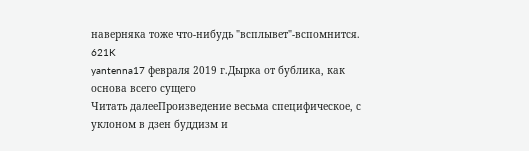наверняка тоже что-нибудь "всплывет"-вспомнится.
621K
yantenna17 февраля 2019 г.Дырка от бублика, как основа всего сущего
Читать далееПроизведение весьма специфическое, с уклоном в дзен буддизм и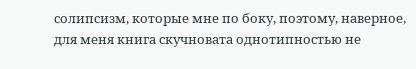солипсизм, которые мне по боку, поэтому, наверное, для меня книга скучновата однотипностью не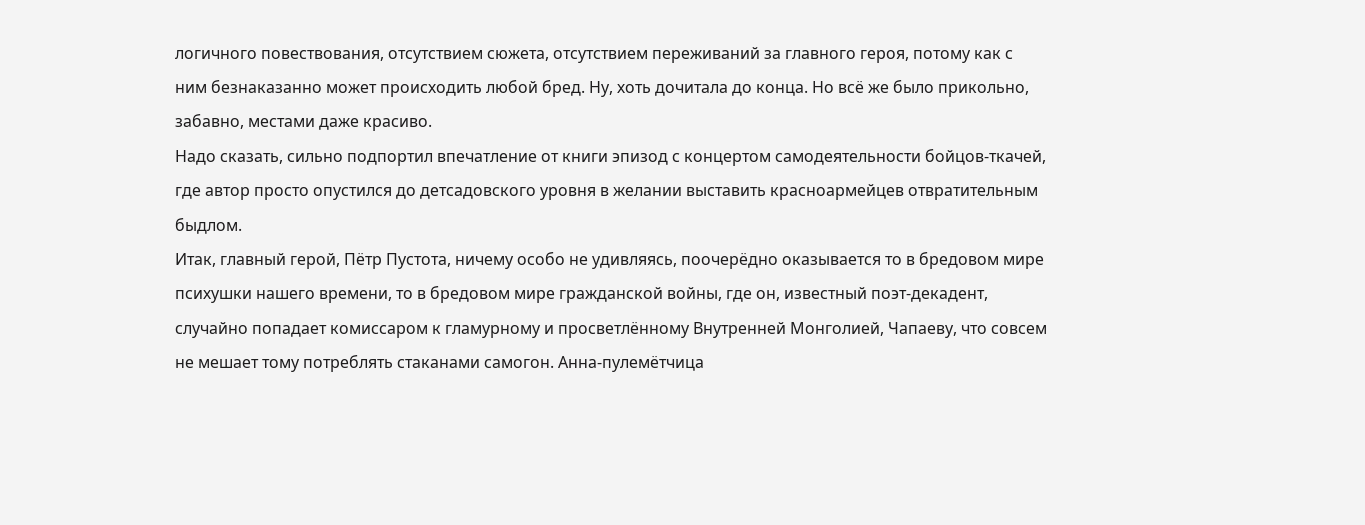логичного повествования, отсутствием сюжета, отсутствием переживаний за главного героя, потому как с ним безнаказанно может происходить любой бред. Ну, хоть дочитала до конца. Но всё же было прикольно, забавно, местами даже красиво.
Надо сказать, сильно подпортил впечатление от книги эпизод с концертом самодеятельности бойцов-ткачей, где автор просто опустился до детсадовского уровня в желании выставить красноармейцев отвратительным быдлом.
Итак, главный герой, Пётр Пустота, ничему особо не удивляясь, поочерёдно оказывается то в бредовом мире психушки нашего времени, то в бредовом мире гражданской войны, где он, известный поэт-декадент, случайно попадает комиссаром к гламурному и просветлённому Внутренней Монголией, Чапаеву, что совсем не мешает тому потреблять стаканами самогон. Анна-пулемётчица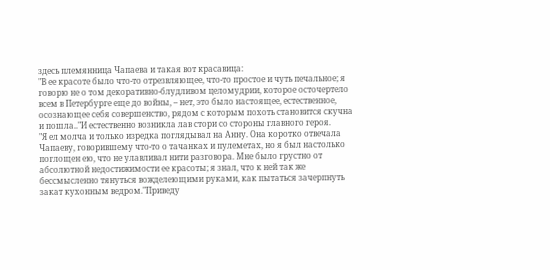здесь племянница Чапаева и такая вот красавица:
"В ее красоте было что-то отрезвляющее, что-то простое и чуть печальное; я говорю не о том декоративно-блудливом целомудрии, которое осточертело всем в Петербурге еще до войны, – нет, это было настоящее, естественное, осознающее себя совершенство, рядом с которым похоть становится скучна и пошла.."И естественно возникла лав стори со стороны главного героя.
"Я ел молча и только изредка поглядывал на Анну. Она коротко отвечала Чапаеву, говорившему что-то о тачанках и пулеметах, но я был настолько поглощен ею, что не улавливал нити разговора. Мне было грустно от абсолютной недостижимости ее красоты; я знал, что к ней так же бессмысленно тянуться вожделеющими руками, как пытаться зачерпнуть закат кухонным ведром."Приведу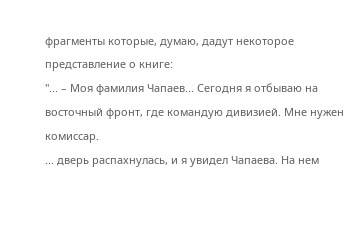фрагменты которые, думаю, дадут некоторое представление о книге:
"... – Моя фамилия Чапаев... Сегодня я отбываю на восточный фронт, где командую дивизией. Мне нужен комиссар.
... дверь распахнулась, и я увидел Чапаева. На нем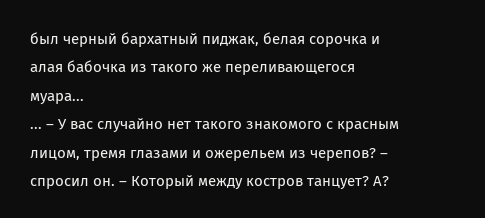был черный бархатный пиджак, белая сорочка и алая бабочка из такого же переливающегося муара...
... – У вас случайно нет такого знакомого с красным лицом, тремя глазами и ожерельем из черепов? – спросил он. – Который между костров танцует? А?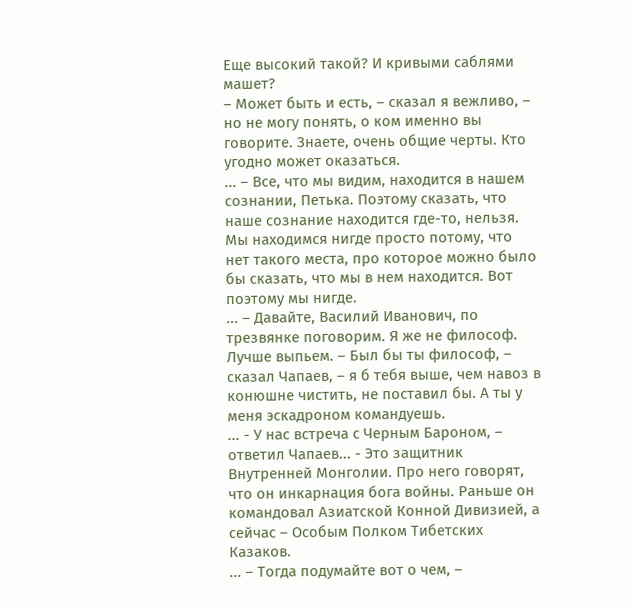Еще высокий такой? И кривыми саблями машет?
– Может быть и есть, – сказал я вежливо, – но не могу понять, о ком именно вы говорите. Знаете, очень общие черты. Кто угодно может оказаться.
... – Все, что мы видим, находится в нашем сознании, Петька. Поэтому сказать, что наше сознание находится где-то, нельзя. Мы находимся нигде просто потому, что нет такого места, про которое можно было бы сказать, что мы в нем находится. Вот поэтому мы нигде.
... – Давайте, Василий Иванович, по трезвянке поговорим. Я же не философ. Лучше выпьем. – Был бы ты философ, – сказал Чапаев, – я б тебя выше, чем навоз в конюшне чистить, не поставил бы. А ты у меня эскадроном командуешь.
... - У нас встреча с Черным Бароном, – ответил Чапаев... - Это защитник Внутренней Монголии. Про него говорят, что он инкарнация бога войны. Раньше он командовал Азиатской Конной Дивизией, а сейчас – Особым Полком Тибетских Казаков.
... – Тогда подумайте вот о чем, –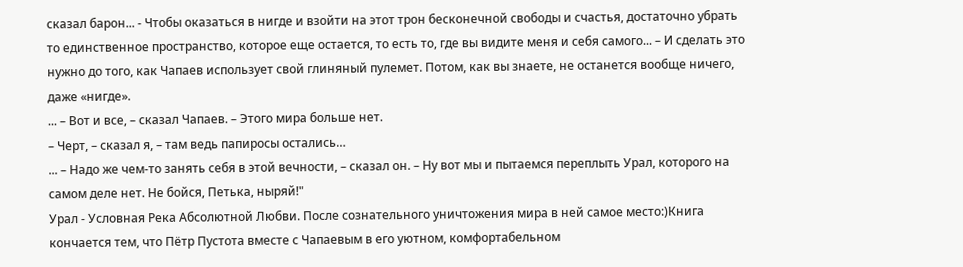сказал барон... - Чтобы оказаться в нигде и взойти на этот трон бесконечной свободы и счастья, достаточно убрать то единственное пространство, которое еще остается, то есть то, где вы видите меня и себя самого... – И сделать это нужно до того, как Чапаев использует свой глиняный пулемет. Потом, как вы знаете, не останется вообще ничего, даже «нигде».
... – Вот и все, – сказал Чапаев. – Этого мира больше нет.
– Черт, – сказал я, – там ведь папиросы остались…
... – Надо же чем-то занять себя в этой вечности, – сказал он. – Ну вот мы и пытаемся переплыть Урал, которого на самом деле нет. Не бойся, Петька, ныряй!"
Урал - Условная Река Абсолютной Любви. После сознательного уничтожения мира в ней самое место:)Книга кончается тем, что Пётр Пустота вместе с Чапаевым в его уютном, комфортабельном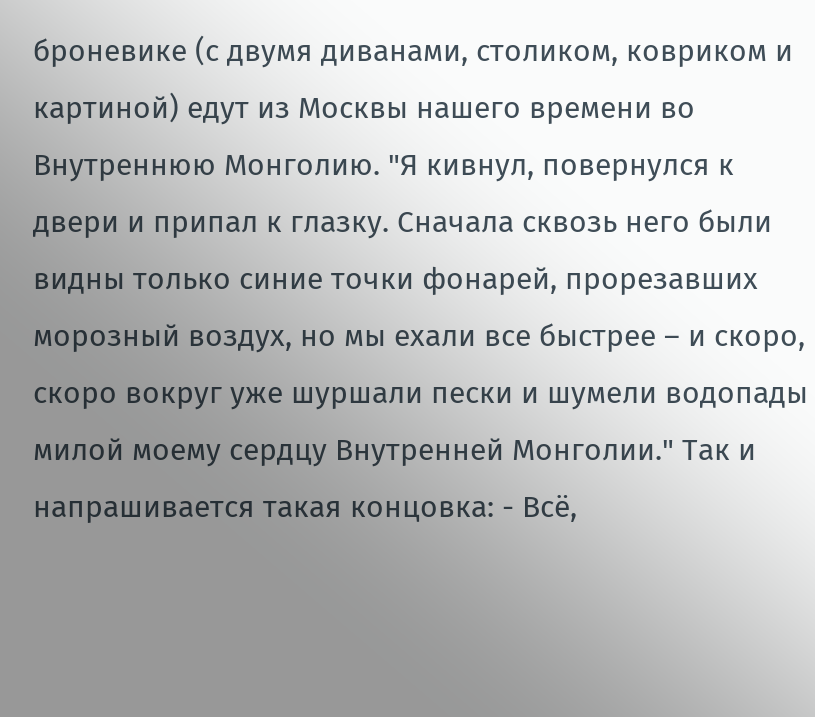броневике (с двумя диванами, столиком, ковриком и картиной) едут из Москвы нашего времени во Внутреннюю Монголию. "Я кивнул, повернулся к двери и припал к глазку. Сначала сквозь него были видны только синие точки фонарей, прорезавших морозный воздух, но мы ехали все быстрее – и скоро, скоро вокруг уже шуршали пески и шумели водопады милой моему сердцу Внутренней Монголии." Так и напрашивается такая концовка: - Всё,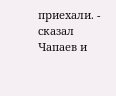приехали. - сказал Чапаев и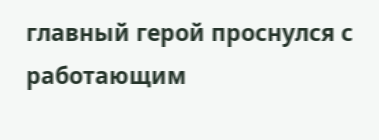главный герой проснулся с работающим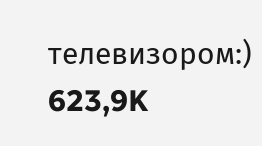телевизором:)
623,9K